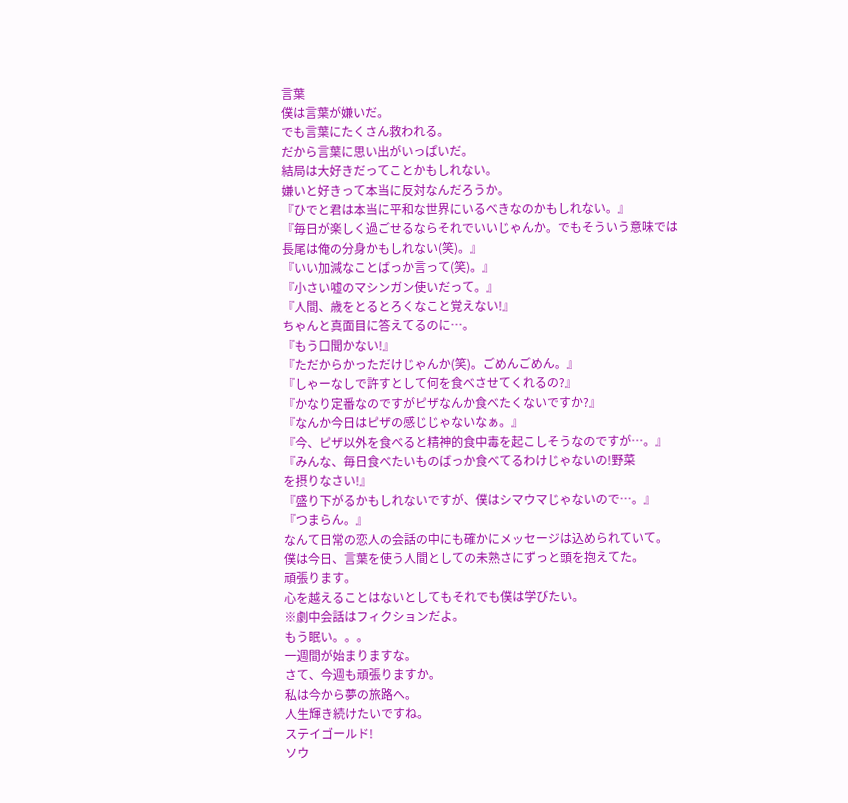言葉
僕は言葉が嫌いだ。
でも言葉にたくさん救われる。
だから言葉に思い出がいっぱいだ。
結局は大好きだってことかもしれない。
嫌いと好きって本当に反対なんだろうか。
『ひでと君は本当に平和な世界にいるべきなのかもしれない。』
『毎日が楽しく過ごせるならそれでいいじゃんか。でもそういう意味では
長尾は俺の分身かもしれない(笑)。』
『いい加減なことばっか言って(笑)。』
『小さい嘘のマシンガン使いだって。』
『人間、歳をとるとろくなこと覚えない!』
ちゃんと真面目に答えてるのに…。
『もう口聞かない!』
『ただからかっただけじゃんか(笑)。ごめんごめん。』
『しゃーなしで許すとして何を食べさせてくれるの?』
『かなり定番なのですがピザなんか食べたくないですか?』
『なんか今日はピザの感じじゃないなぁ。』
『今、ピザ以外を食べると精神的食中毒を起こしそうなのですが…。』
『みんな、毎日食べたいものばっか食べてるわけじゃないの!野菜
を摂りなさい!』
『盛り下がるかもしれないですが、僕はシマウマじゃないので…。』
『つまらん。』
なんて日常の恋人の会話の中にも確かにメッセージは込められていて。
僕は今日、言葉を使う人間としての未熟さにずっと頭を抱えてた。
頑張ります。
心を越えることはないとしてもそれでも僕は学びたい。
※劇中会話はフィクションだよ。
もう眠い。。。
一週間が始まりますな。
さて、今週も頑張りますか。
私は今から夢の旅路へ。
人生輝き続けたいですね。
ステイゴールド!
ソウ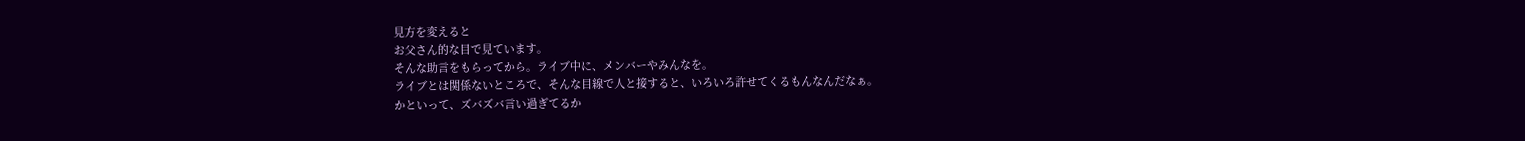見方を変えると
お父さん的な目で見ています。
そんな助言をもらってから。ライブ中に、メンバーやみんなを。
ライブとは関係ないところで、そんな目線で人と接すると、いろいろ許せてくるもんなんだなぁ。
かといって、ズバズバ言い過ぎてるか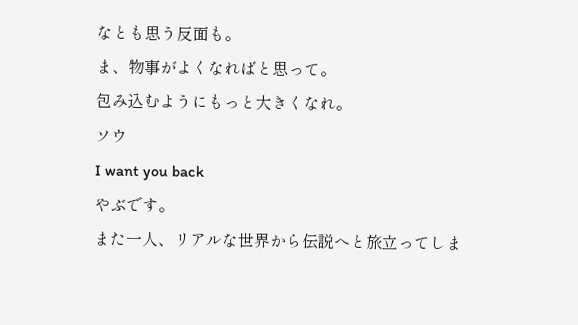なとも思う反面も。
ま、物事がよくなればと思って。
包み込むようにもっと大きくなれ。
ソウ
I want you back
やぶです。
また一人、リアルな世界から伝説へと旅立ってしま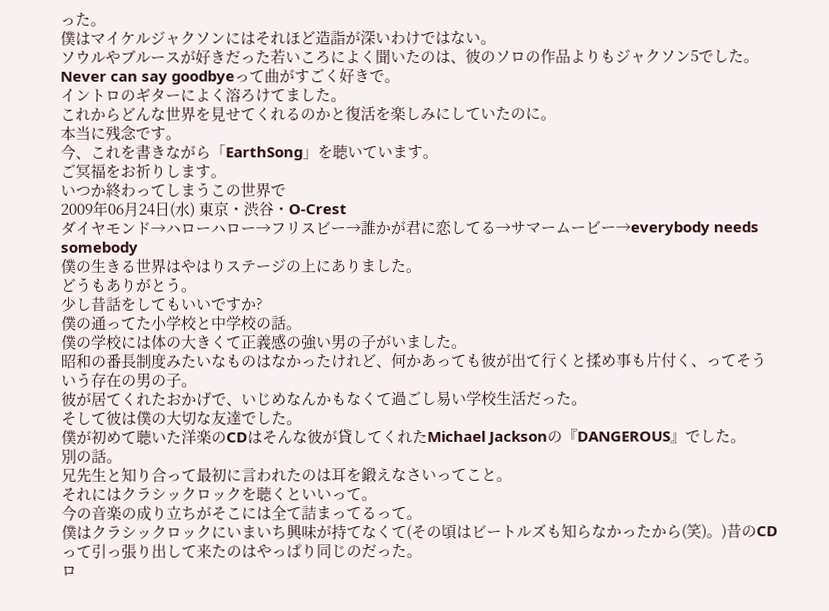った。
僕はマイケルジャクソンにはそれほど造詣が深いわけではない。
ソウルやブルースが好きだった若いころによく聞いたのは、彼のソロの作品よりもジャクソン5でした。
Never can say goodbyeって曲がすごく好きで。
イントロのギターによく溶ろけてました。
これからどんな世界を見せてくれるのかと復活を楽しみにしていたのに。
本当に残念です。
今、これを書きながら「EarthSong」を聴いています。
ご冥福をお祈りします。
いつか終わってしまうこの世界で
2009年06月24日(水) 東京・渋谷・O-Crest
ダイヤモンド→ハローハロー→フリスビー→誰かが君に恋してる→サマームービー→everybody needs somebody
僕の生きる世界はやはりステージの上にありました。
どうもありがとう。
少し昔話をしてもいいですか?
僕の通ってた小学校と中学校の話。
僕の学校には体の大きくて正義感の強い男の子がいました。
昭和の番長制度みたいなものはなかったけれど、何かあっても彼が出て行くと揉め事も片付く、ってそういう存在の男の子。
彼が居てくれたおかげで、いじめなんかもなくて過ごし易い学校生活だった。
そして彼は僕の大切な友達でした。
僕が初めて聴いた洋楽のCDはそんな彼が貸してくれたMichael Jacksonの『DANGEROUS』でした。
別の話。
兄先生と知り合って最初に言われたのは耳を鍛えなさいってこと。
それにはクラシックロックを聴くといいって。
今の音楽の成り立ちがそこには全て詰まってるって。
僕はクラシックロックにいまいち興味が持てなくて(その頃はビートルズも知らなかったから(笑)。)昔のCDって引っ張り出して来たのはやっぱり同じのだった。
ロ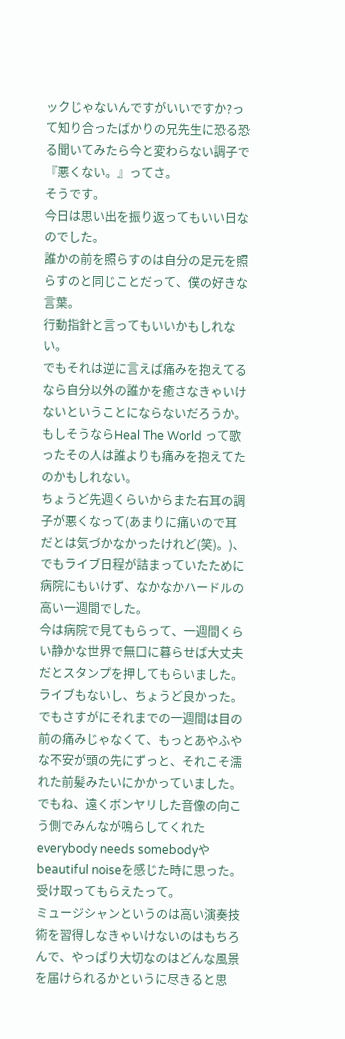ックじゃないんですがいいですか?って知り合ったばかりの兄先生に恐る恐る聞いてみたら今と変わらない調子で『悪くない。』ってさ。
そうです。
今日は思い出を振り返ってもいい日なのでした。
誰かの前を照らすのは自分の足元を照らすのと同じことだって、僕の好きな言葉。
行動指針と言ってもいいかもしれない。
でもそれは逆に言えば痛みを抱えてるなら自分以外の誰かを癒さなきゃいけないということにならないだろうか。
もしそうならHeal The World って歌ったその人は誰よりも痛みを抱えてたのかもしれない。
ちょうど先週くらいからまた右耳の調子が悪くなって(あまりに痛いので耳だとは気づかなかったけれど(笑)。)、でもライブ日程が詰まっていたために病院にもいけず、なかなかハードルの高い一週間でした。
今は病院で見てもらって、一週間くらい静かな世界で無口に暮らせば大丈夫だとスタンプを押してもらいました。
ライブもないし、ちょうど良かった。
でもさすがにそれまでの一週間は目の前の痛みじゃなくて、もっとあやふやな不安が頭の先にずっと、それこそ濡れた前髪みたいにかかっていました。
でもね、遠くボンヤリした音像の向こう側でみんなが鳴らしてくれたeverybody needs somebodyやbeautiful noiseを感じた時に思った。
受け取ってもらえたって。
ミュージシャンというのは高い演奏技術を習得しなきゃいけないのはもちろんで、やっぱり大切なのはどんな風景を届けられるかというに尽きると思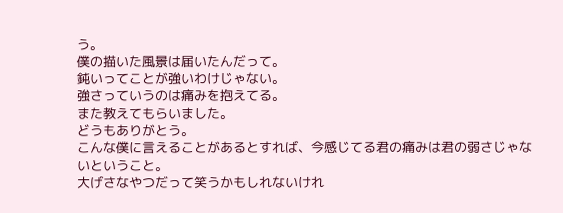う。
僕の描いた風景は届いたんだって。
鈍いってことが強いわけじゃない。
強さっていうのは痛みを抱えてる。
また教えてもらいました。
どうもありがとう。
こんな僕に言えることがあるとすれば、今感じてる君の痛みは君の弱さじゃないということ。
大げさなやつだって笑うかもしれないけれ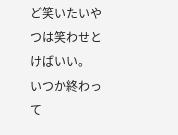ど笑いたいやつは笑わせとけばいい。
いつか終わって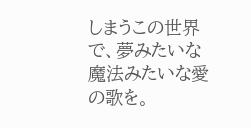しまうこの世界で、夢みたいな魔法みたいな愛の歌を。